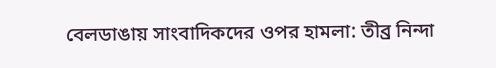বেলডাঙায় সাংবাদিকদের ওপর হামলা: তীব্র নিন্দা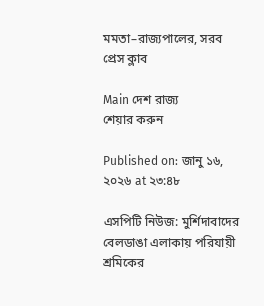মমতা–রাজ্যপালের, সরব প্রেস ক্লাব

Main দেশ রাজ্য
শেয়ার করুন

Published on: জানু ১৬, ২০২৬ at ২৩:৪৮

এসপিটি নিউজ: মুর্শিদাবাদের বেলডাঙা এলাকায় পরিযায়ী শ্রমিকের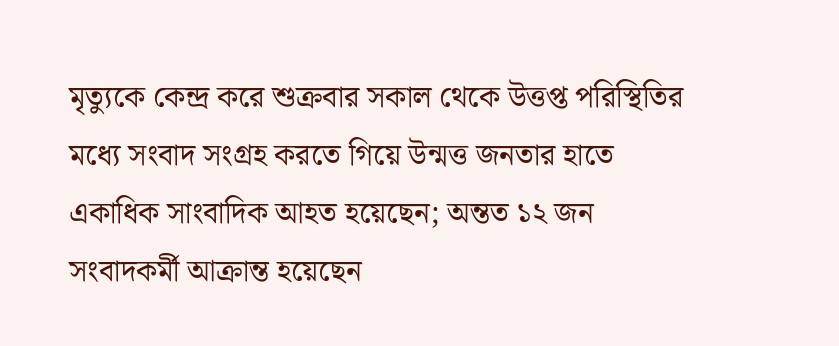মৃত্যুকে কেন্দ্র করে শুক্রবার সকাল থেকে উত্তপ্ত পরিস্থিতির মধ্যে সংবাদ সংগ্রহ করতে গিয়ে উন্মত্ত জনতার হাতে একাধিক সাংবাদিক আহত হয়েছেন; অন্তত ১২ জন সংবাদকর্মী আক্রান্ত হয়েছেন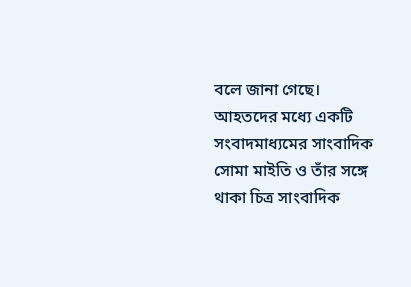বলে জানা গেছে। আহতদের মধ্যে একটি সংবাদমাধ্যমের সাংবাদিক সোমা মাইতি ও তাঁর সঙ্গে থাকা চিত্র সাংবাদিক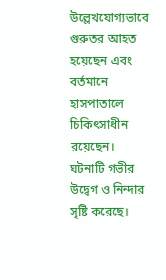উল্লেখযোগ্যভাবে গুরুতর আহত হয়েছেন এবং বর্তমানে হাসপাতালে চিকিৎসাধীন রয়েছেন। ঘটনাটি গভীর উদ্বেগ ও নিন্দার সৃষ্টি করেছে।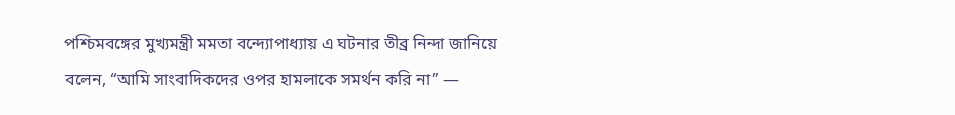পশ্চিমবঙ্গের মুখ্যমন্ত্রী মমতা বন্দ্যোপাধ্যায় এ ঘটনার তীব্র নিন্দা জানিয়ে বলেন, “আমি সাংবাদিকদের ওপর হামলাকে সমর্থন করি না” —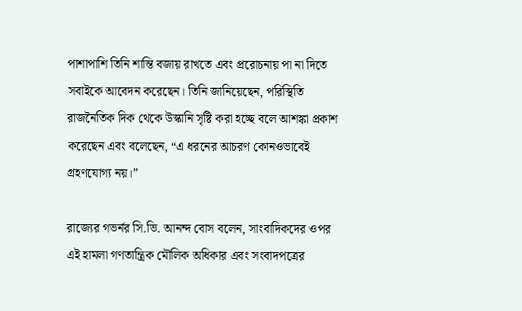পাশাপাশি তিনি শান্তি বজায় রাখতে এবং প্ররোচনায় পা না দিতে সবাইকে আবেদন করেছেন। তিনি জানিয়েছেন, পরিস্থিতি রাজনৈতিক দিক থেকে উস্কানি সৃষ্টি করা হচ্ছে বলে আশঙ্কা প্রকাশ করেছেন এবং বলেছেন, “এ ধরনের আচরণ কোনওভাবেই গ্রহণযোগ্য নয়।”

রাজ্যের গভর্নর সি.ভি. আনন্দ বোস বলেন, সাংবাদিকদের ওপর এই হামলা গণতান্ত্রিক মৌলিক অধিকার এবং সংবাদপত্রের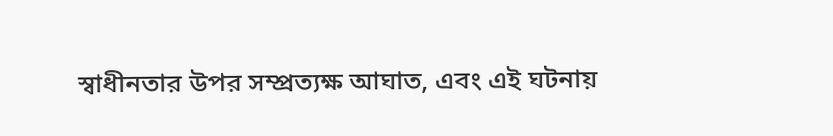স্বাধীনতার উপর সম্প্রত্যক্ষ আঘাত, এবং এই ঘটনায়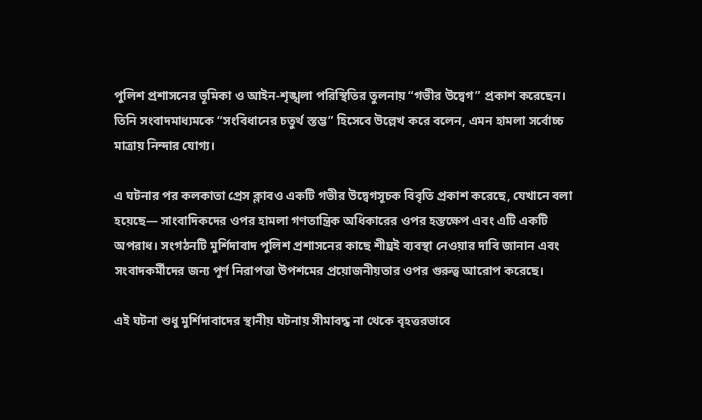পুলিশ প্রশাসনের ভূমিকা ও আইন-শৃঙ্খলা পরিস্থিতির তুলনায় “গভীর উদ্বেগ” প্রকাশ করেছেন। তিনি সংবাদমাধ্যমকে “সংবিধানের চতুর্থ স্তম্ভ” হিসেবে উল্লেখ করে বলেন, এমন হামলা সর্বোচ্চ মাত্রায় নিন্দার যোগ্য।

এ ঘটনার পর কলকাতা প্রেস ক্লাবও একটি গভীর উদ্বেগসূচক বিবৃতি প্রকাশ করেছে, যেখানে বলা হয়েছে— সাংবাদিকদের ওপর হামলা গণতান্ত্রিক অধিকারের ওপর হস্তক্ষেপ এবং এটি একটি অপরাধ। সংগঠনটি মুর্শিদাবাদ পুলিশ প্রশাসনের কাছে শীঘ্রই ব্যবস্থা নেওয়ার দাবি জানান এবং সংবাদকর্মীদের জন্য পূর্ণ নিরাপত্তা উপশমের প্রয়োজনীয়তার ওপর গুরুত্ব আরোপ করেছে।

এই ঘটনা শুধু মুর্শিদাবাদের স্থানীয় ঘটনায় সীমাবদ্ধ না থেকে বৃহত্তরভাবে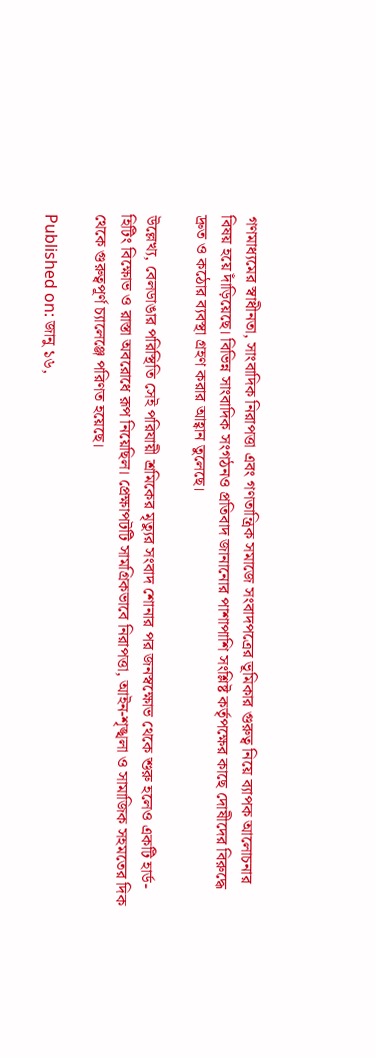গণমাধ্যমের স্বাধীনতা, সাংবাদিক নিরাপত্তা এবং গণতান্ত্রিক সমাজে সংবাদপত্রের ভূমিকার গুরুত্ব নিয়ে ব্যাপক আলোচনার বিষয় হয়ে দাঁড়িয়েছে। বিভিন্ন সাংবাদিক সংগঠনও প্রতিবাদ জানানোর পাশাপাশি সংশ্লিষ্ট কর্তৃপক্ষের কাছে দোষীদের বিরুদ্ধে দ্রুত ও কঠোর ব্যবস্থা গ্রহণ করার আহ্বান তুলেছে।

উল্লেখ্য, বেলডাঙার পরিস্থিতি সেই পরিযায়ী শ্রমিকের মৃত্যুর সংবাদ শোনার পর জনস্বক্ষোভ থেকে শুরু হলেও একটি হার্ড-হিটিং বিক্ষোভ ও রাস্তা অবরোধে রূপ নিয়েছিল। প্রেক্ষাপটটি সামগ্রিকভাবে নিরাপত্তা, আইন-শৃঙ্খলা ও সামাজিক সহমতের দিক থেকে গুরুত্বপূর্ণ চ্যালেঞ্জে পরিণত হয়েছে।

Published on: জানু ১৬,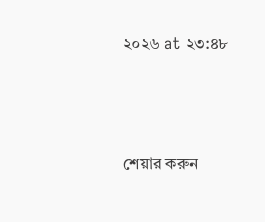২০২৬ at ২৩:৪৮




শেয়ার করুন